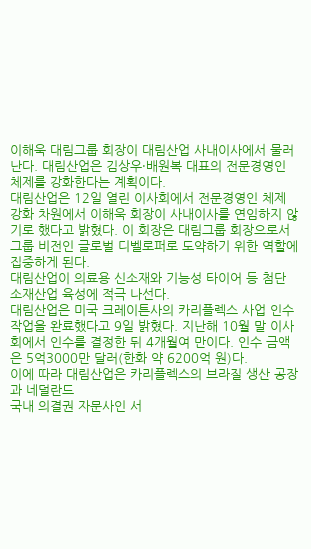이해욱 대림그룹 회장이 대림산업 사내이사에서 물러난다. 대림산업은 김상우·배원복 대표의 전문경영인 체제를 강화한다는 계획이다.
대림산업은 12일 열린 이사회에서 전문경영인 체제 강화 차원에서 이해욱 회장이 사내이사를 연임하지 않기로 했다고 밝혔다. 이 회장은 대림그룹 회장으로서 그룹 비전인 글로벌 디벨로퍼로 도약하기 위한 역할에 집중하게 된다.
대림산업이 의료용 신소재와 기능성 타이어 등 첨단 소재산업 육성에 적극 나선다.
대림산업은 미국 크레이튼사의 카리플렉스 사업 인수 작업을 완료했다고 9일 밝혔다. 지난해 10월 말 이사회에서 인수를 결정한 뒤 4개월여 만이다. 인수 금액은 5억3000만 달러(한화 약 6200억 원)다.
이에 따라 대림산업은 카리플렉스의 브라질 생산 공장과 네덜란드
국내 의결권 자문사인 서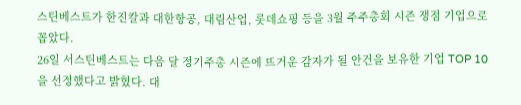스틴베스트가 한진칼과 대한항공, 대림산업, 롯데쇼핑 등을 3월 주주총회 시즌 쟁점 기업으로 꼽았다.
26일 서스틴베스트는 다음 달 정기주총 시즌에 뜨거운 감자가 될 안건을 보유한 기업 TOP 10을 선정했다고 밝혔다. 대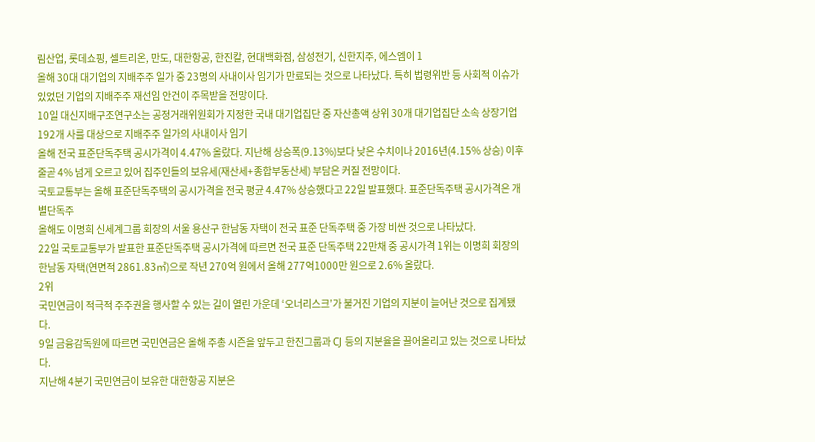림산업, 롯데쇼핑, 셀트리온, 만도, 대한항공, 한진칼, 현대백화점, 삼성전기, 신한지주, 에스엠이 1
올해 30대 대기업의 지배주주 일가 중 23명의 사내이사 임기가 만료되는 것으로 나타났다. 특히 법령위반 등 사회적 이슈가 있었던 기업의 지배주주 재선임 안건이 주목받을 전망이다.
10일 대신지배구조연구소는 공정거래위원회가 지정한 국내 대기업집단 중 자산총액 상위 30개 대기업집단 소속 상장기업 192개 사를 대상으로 지배주주 일가의 사내이사 임기
올해 전국 표준단독주택 공시가격이 4.47% 올랐다. 지난해 상승폭(9.13%)보다 낮은 수치이나 2016년(4.15% 상승) 이후 줄곧 4% 넘게 오르고 있어 집주인들의 보유세(재산세+종합부동산세) 부담은 커질 전망이다.
국토교통부는 올해 표준단독주택의 공시가격을 전국 평균 4.47% 상승했다고 22일 발표했다. 표준단독주택 공시가격은 개별단독주
올해도 이명희 신세계그룹 회장의 서울 용산구 한남동 자택이 전국 표준 단독주택 중 가장 비싼 것으로 나타났다.
22일 국토교통부가 발표한 표준단독주택 공시가격에 따르면 전국 표준 단독주택 22만채 중 공시가격 1위는 이명희 회장의 한남동 자택(연면적 2861.83㎡)으로 작년 270억 원에서 올해 277억1000만 원으로 2.6% 올랐다.
2위
국민연금이 적극적 주주권을 행사할 수 있는 길이 열린 가운데 ‘오너리스크’가 불거진 기업의 지분이 늘어난 것으로 집계됐다.
9일 금융감독원에 따르면 국민연금은 올해 주총 시즌을 앞두고 한진그룹과 CJ 등의 지분율을 끌어올리고 있는 것으로 나타났다.
지난해 4분기 국민연금이 보유한 대한항공 지분은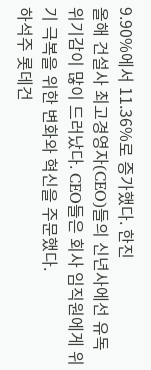9.90%에서 11.36%로 증가했다. 한진
올해 건설사 최고경영자(CEO)들의 신년사에선 유독 위기감이 많이 드러났다. CEO들은 회사 임직원에게 위기 극복을 위한 변화와 혁신을 주문했다.
하석주 롯데건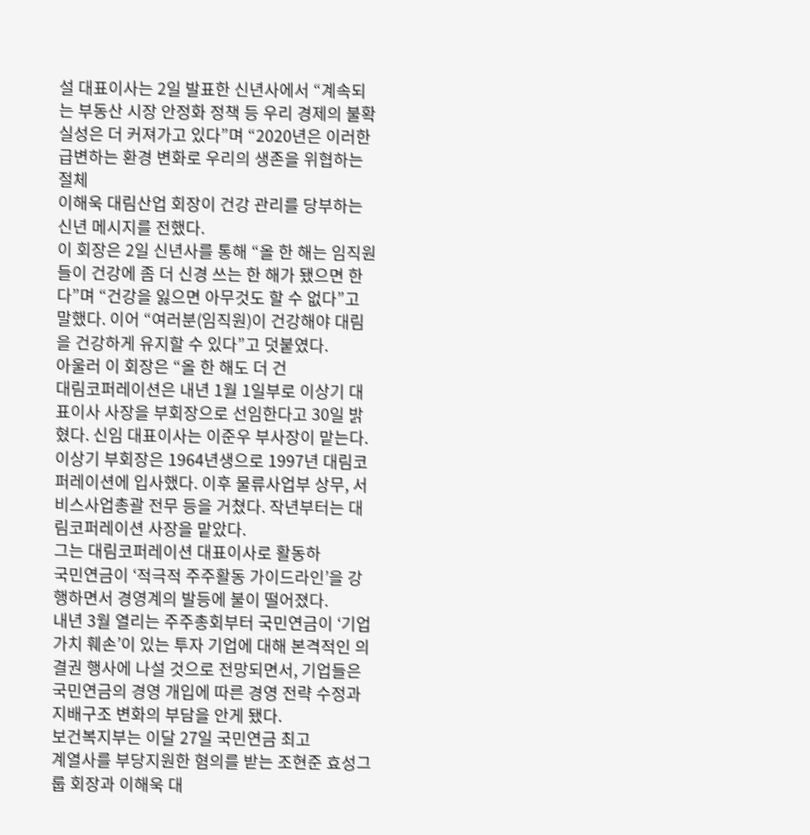설 대표이사는 2일 발표한 신년사에서 “계속되는 부동산 시장 안정화 정책 등 우리 경제의 불확실성은 더 커져가고 있다”며 “2020년은 이러한 급변하는 환경 변화로 우리의 생존을 위협하는 절체
이해욱 대림산업 회장이 건강 관리를 당부하는 신년 메시지를 전했다.
이 회장은 2일 신년사를 통해 “올 한 해는 임직원들이 건강에 좀 더 신경 쓰는 한 해가 됐으면 한다”며 “건강을 잃으면 아무것도 할 수 없다”고 말했다. 이어 “여러분(임직원)이 건강해야 대림을 건강하게 유지할 수 있다”고 덧붙였다.
아울러 이 회장은 “올 한 해도 더 건
대림코퍼레이션은 내년 1월 1일부로 이상기 대표이사 사장을 부회장으로 선임한다고 30일 밝혔다. 신임 대표이사는 이준우 부사장이 맡는다.
이상기 부회장은 1964년생으로 1997년 대림코퍼레이션에 입사했다. 이후 물류사업부 상무, 서비스사업총괄 전무 등을 거쳤다. 작년부터는 대림코퍼레이션 사장을 맡았다.
그는 대림코퍼레이션 대표이사로 활동하
국민연금이 ‘적극적 주주활동 가이드라인’을 강행하면서 경영계의 발등에 불이 떨어졌다.
내년 3월 열리는 주주총회부터 국민연금이 ‘기업 가치 훼손’이 있는 투자 기업에 대해 본격적인 의결권 행사에 나설 것으로 전망되면서, 기업들은 국민연금의 경영 개입에 따른 경영 전략 수정과 지배구조 변화의 부담을 안게 됐다.
보건복지부는 이달 27일 국민연금 최고
계열사를 부당지원한 혐의를 받는 조현준 효성그룹 회장과 이해욱 대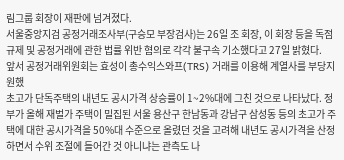림그룹 회장이 재판에 넘겨졌다.
서울중앙지검 공정거래조사부(구승모 부장검사)는 26일 조 회장, 이 회장 등을 독점규제 및 공정거래에 관한 법률 위반 혐의로 각각 불구속 기소했다고 27일 밝혔다.
앞서 공정거래위원회는 효성이 총수익스와프(TRS) 거래를 이용해 계열사를 부당지원했
초고가 단독주택의 내년도 공시가격 상승률이 1~2%대에 그친 것으로 나타났다. 정부가 올해 재벌가 주택이 밀집된 서울 용산구 한남동과 강남구 삼성동 등의 초고가 주택에 대한 공시가격을 50%대 수준으로 올렸던 것을 고려해 내년도 공시가격을 산정하면서 수위 조절에 들어간 것 아니냐는 관측도 나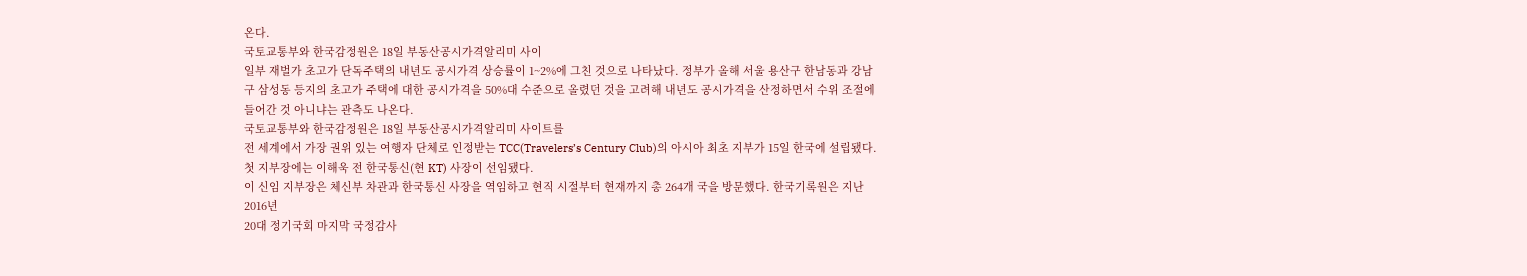온다.
국토교통부와 한국감정원은 18일 부동산공시가격알리미 사이
일부 재벌가 초고가 단독주택의 내년도 공시가격 상승률이 1~2%에 그친 것으로 나타났다. 정부가 올해 서울 용산구 한남동과 강남구 삼성동 등지의 초고가 주택에 대한 공시가격을 50%대 수준으로 올렸던 것을 고려해 내년도 공시가격을 산정하면서 수위 조절에 들어간 것 아니냐는 관측도 나온다.
국토교통부와 한국감정원은 18일 부동산공시가격알리미 사이트를
전 세계에서 가장 권위 있는 여행자 단체로 인정받는 TCC(Travelers’s Century Club)의 아시아 최초 지부가 15일 한국에 설립됐다. 첫 지부장에는 이해욱 전 한국통신(현 KT) 사장이 선임됐다.
이 신임 지부장은 체신부 차관과 한국통신 사장을 역임하고 현직 시절부터 현재까지 총 264개 국을 방문했다. 한국기록원은 지난 2016년
20대 정기국회 마지막 국정감사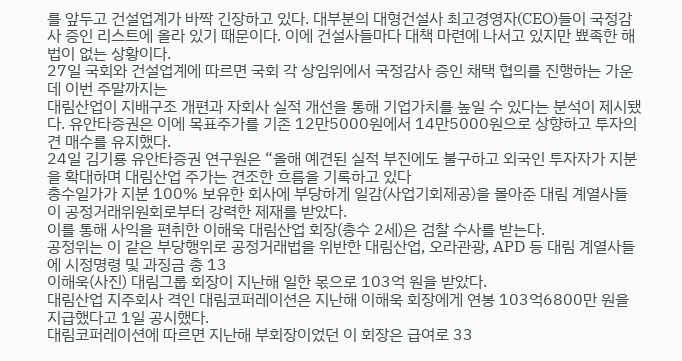를 앞두고 건설업계가 바짝 긴장하고 있다. 대부분의 대형건설사 최고경영자(CEO)들이 국정감사 증인 리스트에 올라 있기 때문이다. 이에 건설사들마다 대책 마련에 나서고 있지만 뾰족한 해법이 없는 상황이다.
27일 국회와 건설업계에 따르면 국회 각 상임위에서 국정감사 증인 채택 협의를 진행하는 가운데 이번 주말까지는
대림산업이 지배구조 개편과 자회사 실적 개선을 통해 기업가치를 높일 수 있다는 분석이 제시됐다. 유안타증권은 이에 목표주가를 기존 12만5000원에서 14만5000원으로 상향하고 투자의견 매수를 유지했다.
24일 김기룡 유안타증권 연구원은 “올해 예견된 실적 부진에도 불구하고 외국인 투자자가 지분을 확대하며 대림산업 주가는 견조한 흐름을 기록하고 있다
총수일가가 지분 100% 보유한 회사에 부당하게 일감(사업기회제공)을 몰아준 대림 계열사들이 공정거래위원회로부터 강력한 제재를 받았다.
이를 통해 사익을 편취한 이해욱 대림산업 회장(총수 2세)은 검찰 수사를 받는다.
공정위는 이 같은 부당행위로 공정거래법을 위반한 대림산업, 오라관광, APD 등 대림 계열사들에 시정명령 및 과징금 총 13
이해욱(사진) 대림그룹 회장이 지난해 일한 몫으로 103억 원을 받았다.
대림산업 지주회사 격인 대림코퍼레이션은 지난해 이해욱 회장에게 연봉 103억6800만 원을 지급했다고 1일 공시했다.
대림코퍼레이션에 따르면 지난해 부회장이었던 이 회장은 급여로 33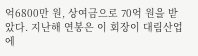억6800만 원, 상여금으로 70억 원을 받았다. 지난해 연봉은 이 회장이 대림산업에